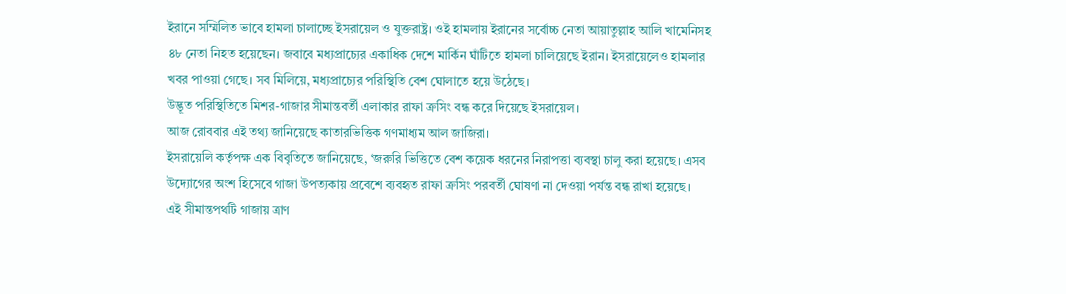ইরানে সম্মিলিত ভাবে হামলা চালাচ্ছে ইসরায়েল ও যুক্তরাষ্ট্র। ওই হামলায় ইরানের সর্বোচ্চ নেতা আয়াতুল্লাহ আলি খামেনিসহ ৪৮ নেতা নিহত হয়েছেন। জবাবে মধ্যপ্রাচ্যের একাধিক দেশে মার্কিন ঘাঁটিতে হামলা চালিয়েছে ইরান। ইসরায়েলেও হামলার খবর পাওয়া গেছে। সব মিলিয়ে, মধ্যপ্রাচ্যের পরিস্থিতি বেশ ঘোলাতে হয়ে উঠেছে।
উদ্ভূত পরিস্থিতিতে মিশর-গাজার সীমান্তবর্তী এলাকার রাফা ক্রসিং বন্ধ করে দিয়েছে ইসরায়েল।
আজ রোববার এই তথ্য জানিয়েছে কাতারভিত্তিক গণমাধ্যম আল জাজিরা।
ইসরায়েলি কর্তৃপক্ষ এক বিবৃতিতে জানিয়েছে, ‘জরুরি ভিত্তিতে বেশ কয়েক ধরনের নিরাপত্তা ব্যবস্থা চালু করা হয়েছে। এসব উদ্যোগের অংশ হিসেবে গাজা উপত্যকায় প্রবেশে ব্যবহৃত রাফা ক্রসিং পরবর্তী ঘোষণা না দেওয়া পর্যন্ত বন্ধ রাখা হয়েছে।
এই সীমান্তপথটি গাজায় ত্রাণ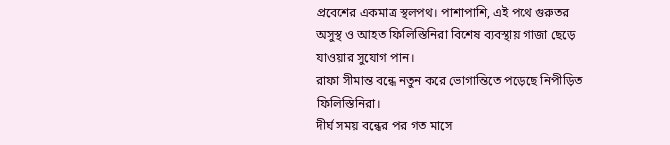প্রবেশের একমাত্র স্থলপথ। পাশাপাশি, এই পথে গুরুতর অসুস্থ ও আহত ফিলিস্তিনিরা বিশেষ ব্যবস্থায় গাজা ছেড়ে যাওয়ার সুযোগ পান।
রাফা সীমান্ত বন্ধে নতুন করে ভোগান্তিতে পড়েছে নিপীড়িত ফিলিস্তিনিরা।
দীর্ঘ সময় বন্ধের পর গত মাসে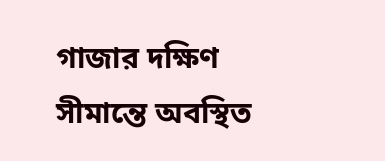গাজার দক্ষিণ সীমান্তে অবস্থিত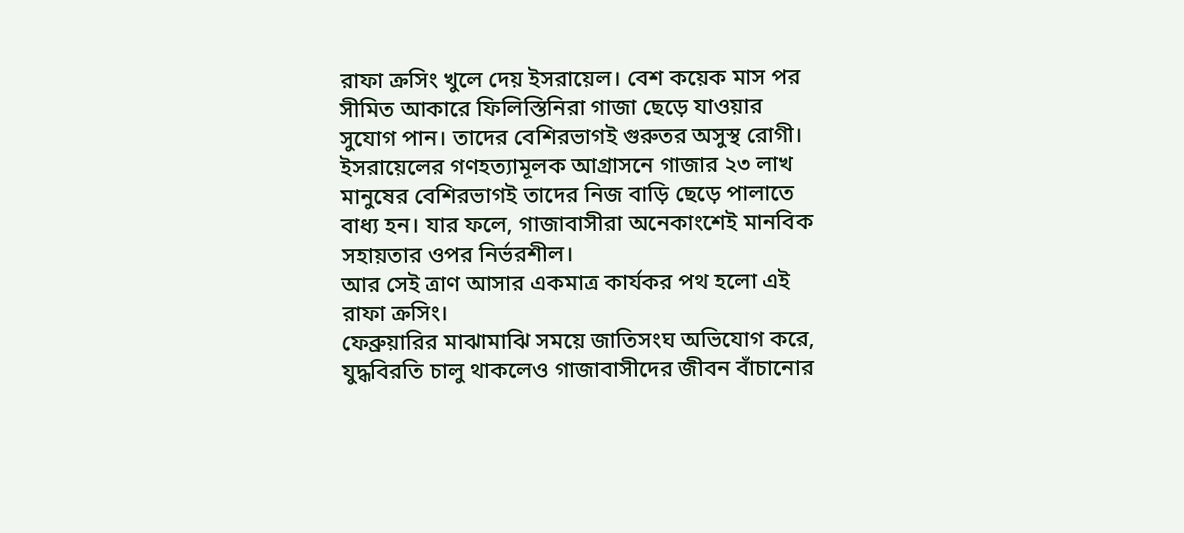রাফা ক্রসিং খুলে দেয় ইসরায়েল। বেশ কয়েক মাস পর সীমিত আকারে ফিলিস্তিনিরা গাজা ছেড়ে যাওয়ার সুযোগ পান। তাদের বেশিরভাগই গুরুতর অসুস্থ রোগী।
ইসরায়েলের গণহত্যামূলক আগ্রাসনে গাজার ২৩ লাখ মানুষের বেশিরভাগই তাদের নিজ বাড়ি ছেড়ে পালাতে বাধ্য হন। যার ফলে, গাজাবাসীরা অনেকাংশেই মানবিক সহায়তার ওপর নির্ভরশীল।
আর সেই ত্রাণ আসার একমাত্র কার্যকর পথ হলো এই রাফা ক্রসিং।
ফেব্রুয়ারির মাঝামাঝি সময়ে জাতিসংঘ অভিযোগ করে, যুদ্ধবিরতি চালু থাকলেও গাজাবাসীদের জীবন বাঁচানোর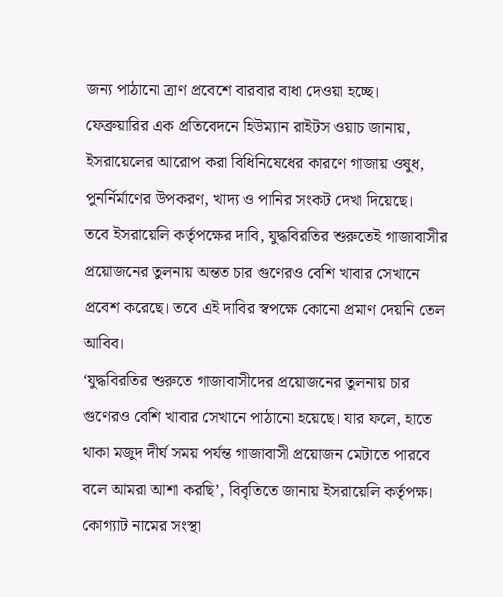জন্য পাঠানো ত্রাণ প্রবেশে বারবার বাধা দেওয়া হচ্ছে।
ফেব্রুয়ারির এক প্রতিবেদনে হিউম্যান রাইটস ওয়াচ জানায়, ইসরায়েলের আরোপ করা বিধিনিষেধের কারণে গাজায় ওষুধ, পুনর্নির্মাণের উপকরণ, খাদ্য ও পানির সংকট দেখা দিয়েছে।
তবে ইসরায়েলি কর্তৃপক্ষের দাবি, যুদ্ধবিরতির শুরুতেই গাজাবাসীর প্রয়োজনের তুলনায় অন্তত চার গুণেরও বেশি খাবার সেখানে প্রবেশ করেছে। তবে এই দাবির স্বপক্ষে কোনো প্রমাণ দেয়নি তেল আবিব।
‘যুদ্ধবিরতির শুরুতে গাজাবাসীদের প্রয়োজনের তুলনায় চার গুণেরও বেশি খাবার সেখানে পাঠানো হয়েছে। যার ফলে, হাতে থাকা মজুদ দীর্ঘ সময় পর্যন্ত গাজাবাসী প্রয়োজন মেটাতে পারবে বলে আমরা আশা করছি’, বিবৃতিতে জানায় ইসরায়েলি কর্তৃপক্ষ।
কোগ্যাট নামের সংস্থা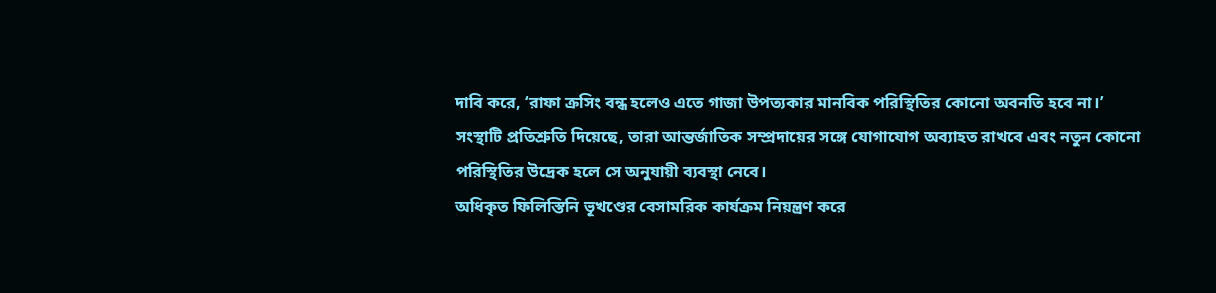দাবি করে, ‘রাফা ক্রসিং বন্ধ হলেও এতে গাজা উপত্যকার মানবিক পরিস্থিতির কোনো অবনতি হবে না।’
সংস্থাটি প্রতিশ্রুতি দিয়েছে, তারা আন্তর্জাতিক সম্প্রদায়ের সঙ্গে যোগাযোগ অব্যাহত রাখবে এবং নতুন কোনো পরিস্থিতির উদ্রেক হলে সে অনুযায়ী ব্যবস্থা নেবে।
অধিকৃত ফিলিস্তিনি ভূখণ্ডের বেসামরিক কার্যক্রম নিয়ন্ত্রণ করে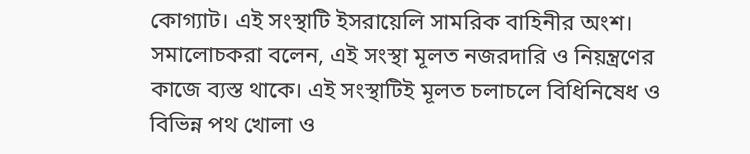কোগ্যাট। এই সংস্থাটি ইসরায়েলি সামরিক বাহিনীর অংশ।
সমালোচকরা বলেন, এই সংস্থা মূলত নজরদারি ও নিয়ন্ত্রণের কাজে ব্যস্ত থাকে। এই সংস্থাটিই মূলত চলাচলে বিধিনিষেধ ও বিভিন্ন পথ খোলা ও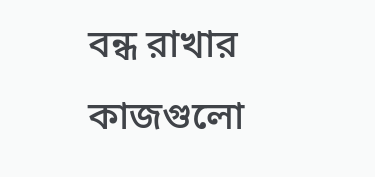বন্ধ রাখার কাজগুলো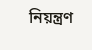নিয়ন্ত্রণ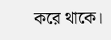করে থাকে।